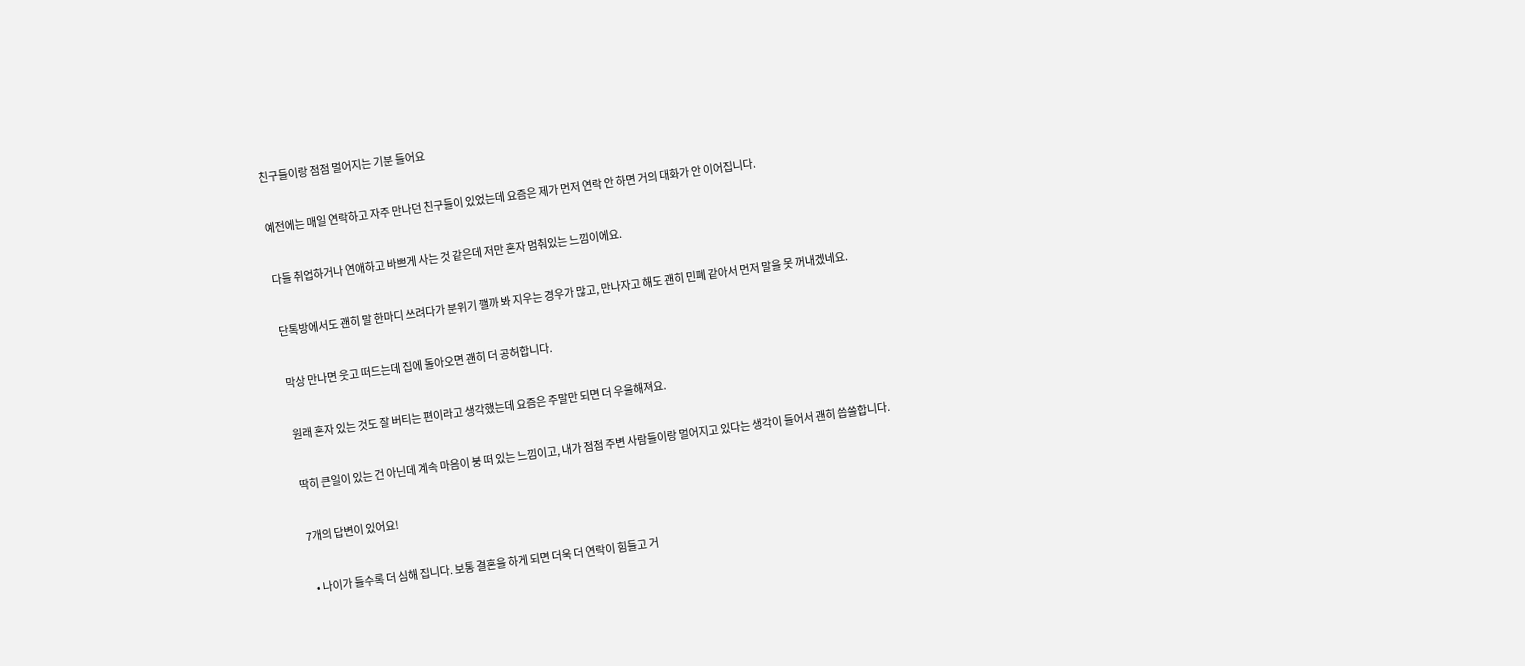친구들이랑 점점 멀어지는 기분 들어요

예전에는 매일 연락하고 자주 만나던 친구들이 있었는데 요즘은 제가 먼저 연락 안 하면 거의 대화가 안 이어집니다.

다들 취업하거나 연애하고 바쁘게 사는 것 같은데 저만 혼자 멈춰있는 느낌이에요.

단톡방에서도 괜히 말 한마디 쓰려다가 분위기 깰까 봐 지우는 경우가 많고, 만나자고 해도 괜히 민폐 같아서 먼저 말을 못 꺼내겠네요.

막상 만나면 웃고 떠드는데 집에 돌아오면 괜히 더 공허합니다.

원래 혼자 있는 것도 잘 버티는 편이라고 생각했는데 요즘은 주말만 되면 더 우울해져요.

딱히 큰일이 있는 건 아닌데 계속 마음이 붕 떠 있는 느낌이고, 내가 점점 주변 사람들이랑 멀어지고 있다는 생각이 들어서 괜히 씁쓸합니다.

7개의 답변이 있어요!

  • 나이가 들수록 더 심해 집니다. 보통 결혼을 하게 되면 더욱 더 연락이 힘들고 거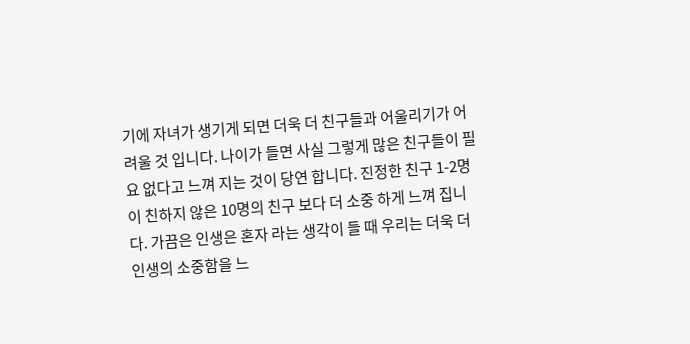기에 자녀가 생기게 되면 더욱 더 친구들과 어울리기가 어려울 것 입니다. 나이가 들면 사실 그렇게 많은 친구들이 필요 없다고 느껴 지는 것이 당연 합니다. 진정한 친구 1-2명이 친하지 않은 10명의 친구 보다 더 소중 하게 느껴 집니다. 가끔은 인생은 혼자 라는 생각이 들 때 우리는 더욱 더 인생의 소중함을 느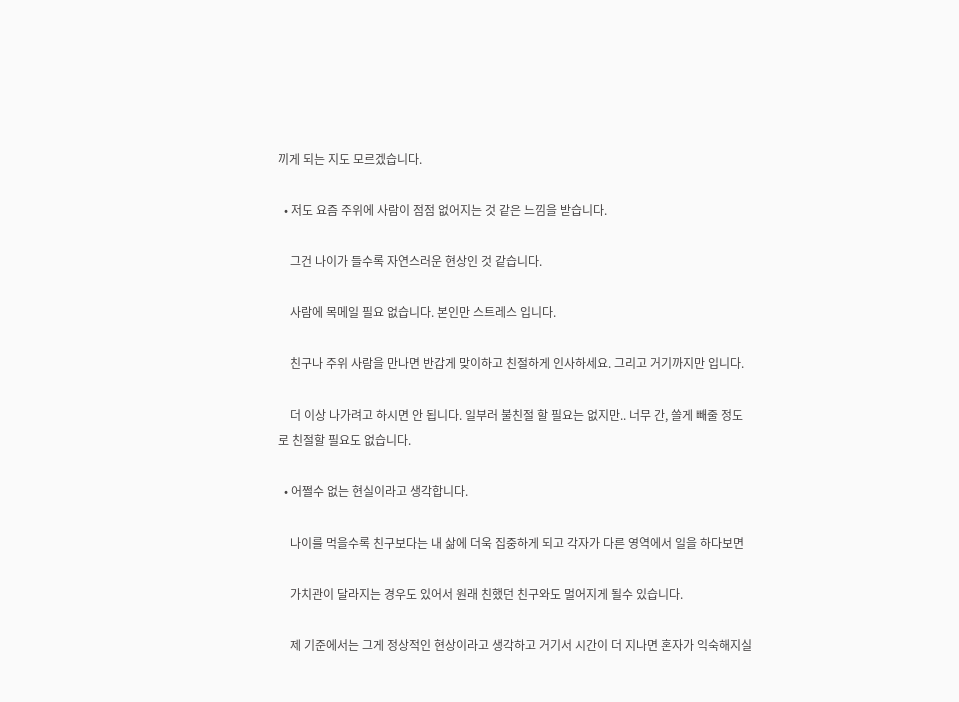끼게 되는 지도 모르겠습니다.

  • 저도 요즘 주위에 사람이 점점 없어지는 것 같은 느낌을 받습니다.

    그건 나이가 들수록 자연스러운 현상인 것 같습니다.

    사람에 목메일 필요 없습니다. 본인만 스트레스 입니다.

    친구나 주위 사람을 만나면 반갑게 맞이하고 친절하게 인사하세요. 그리고 거기까지만 입니다.

    더 이상 나가려고 하시면 안 됩니다. 일부러 불친절 할 필요는 없지만.. 너무 간, 쓸게 빼줄 정도로 친절할 필요도 없습니다.

  • 어쩔수 없는 현실이라고 생각합니다.

    나이를 먹을수록 친구보다는 내 삶에 더욱 집중하게 되고 각자가 다른 영역에서 일을 하다보면

    가치관이 달라지는 경우도 있어서 원래 친했던 친구와도 멀어지게 될수 있습니다.

    제 기준에서는 그게 정상적인 현상이라고 생각하고 거기서 시간이 더 지나면 혼자가 익숙해지실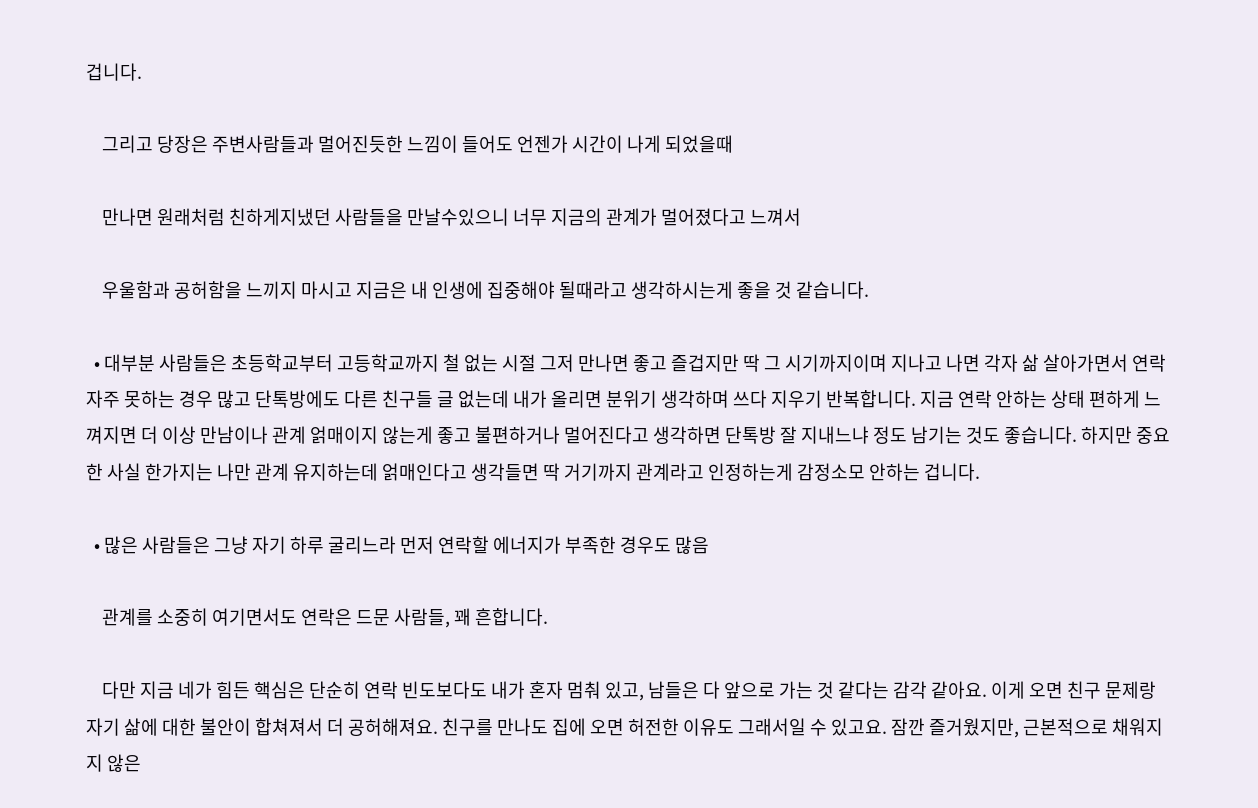겁니다.

    그리고 당장은 주변사람들과 멀어진듯한 느낌이 들어도 언젠가 시간이 나게 되었을때

    만나면 원래처럼 친하게지냈던 사람들을 만날수있으니 너무 지금의 관계가 멀어졌다고 느껴서

    우울함과 공허함을 느끼지 마시고 지금은 내 인생에 집중해야 될때라고 생각하시는게 좋을 것 같습니다.

  • 대부분 사람들은 초등학교부터 고등학교까지 철 없는 시절 그저 만나면 좋고 즐겁지만 딱 그 시기까지이며 지나고 나면 각자 삶 살아가면서 연락 자주 못하는 경우 많고 단톡방에도 다른 친구들 글 없는데 내가 올리면 분위기 생각하며 쓰다 지우기 반복합니다. 지금 연락 안하는 상태 편하게 느껴지면 더 이상 만남이나 관계 얽매이지 않는게 좋고 불편하거나 멀어진다고 생각하면 단톡방 잘 지내느냐 정도 남기는 것도 좋습니다. 하지만 중요한 사실 한가지는 나만 관계 유지하는데 얽매인다고 생각들면 딱 거기까지 관계라고 인정하는게 감정소모 안하는 겁니다.

  • 많은 사람들은 그냥 자기 하루 굴리느라 먼저 연락할 에너지가 부족한 경우도 많음

    관계를 소중히 여기면서도 연락은 드문 사람들, 꽤 흔합니다.

    다만 지금 네가 힘든 핵심은 단순히 연락 빈도보다도 내가 혼자 멈춰 있고, 남들은 다 앞으로 가는 것 같다는 감각 같아요. 이게 오면 친구 문제랑 자기 삶에 대한 불안이 합쳐져서 더 공허해져요. 친구를 만나도 집에 오면 허전한 이유도 그래서일 수 있고요. 잠깐 즐거웠지만, 근본적으로 채워지지 않은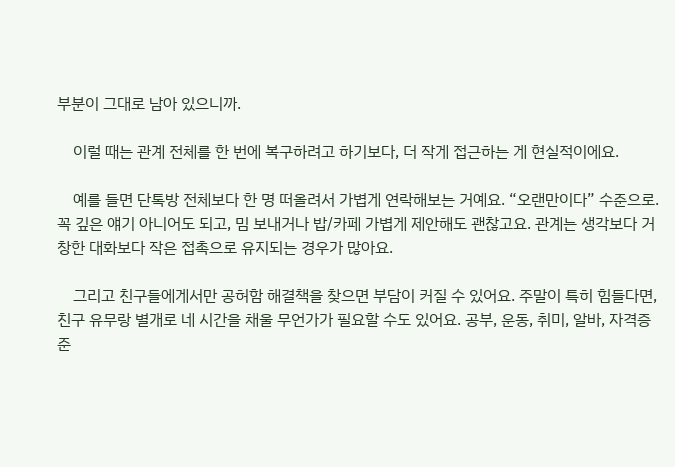부분이 그대로 남아 있으니까.

    이럴 때는 관계 전체를 한 번에 복구하려고 하기보다, 더 작게 접근하는 게 현실적이에요.

    예를 들면 단톡방 전체보다 한 명 떠올려서 가볍게 연락해보는 거예요. “오랜만이다” 수준으로. 꼭 깊은 얘기 아니어도 되고, 밈 보내거나 밥/카페 가볍게 제안해도 괜찮고요. 관계는 생각보다 거창한 대화보다 작은 접촉으로 유지되는 경우가 많아요.

    그리고 친구들에게서만 공허함 해결책을 찾으면 부담이 커질 수 있어요. 주말이 특히 힘들다면, 친구 유무랑 별개로 네 시간을 채울 무언가가 필요할 수도 있어요. 공부, 운동, 취미, 알바, 자격증 준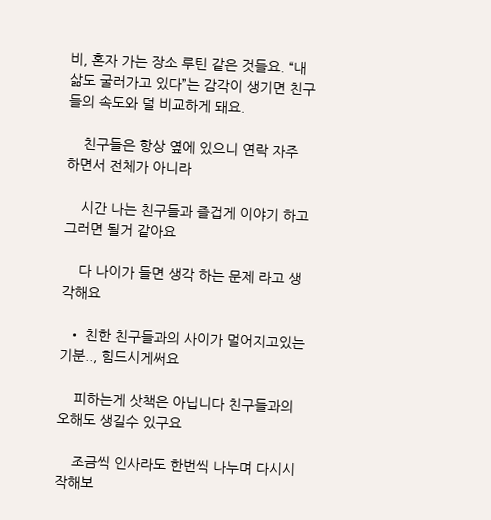비, 혼자 가는 장소 루틴 같은 것들요. “내 삶도 굴러가고 있다”는 감각이 생기면 친구들의 속도와 덜 비교하게 돼요.

    친구들은 항상 옆에 있으니 연락 자주 하면서 전체가 아니라

    시간 나는 친구들과 즐겁게 이야기 하고 그러면 될거 같아요

    다 나이가 들면 생각 하는 문제 라고 생각해요

  • 친한 친구들과의 사이가 멀어지고있는기분.., 힘드시게써요

    피하는게 삿책은 아닙니다 친구들과의 오해도 생길수 있구요

    조금씩 인사라도 한번씩 나누며 다시시작해보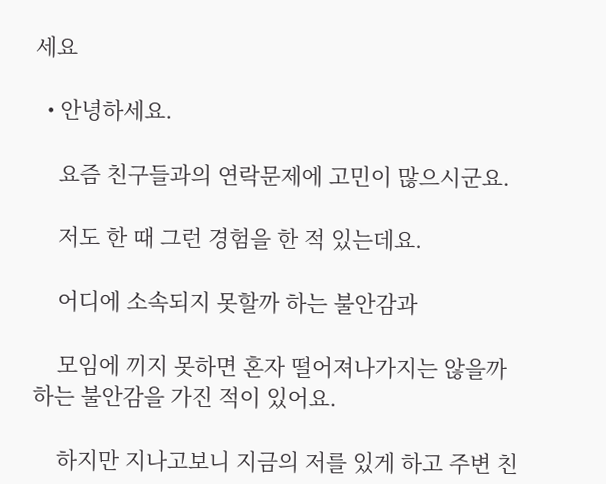세요

  • 안녕하세요.

    요즘 친구들과의 연락문제에 고민이 많으시군요.

    저도 한 때 그런 경험을 한 적 있는데요.

    어디에 소속되지 못할까 하는 불안감과

    모임에 끼지 못하면 혼자 떨어져나가지는 않을까 하는 불안감을 가진 적이 있어요.

    하지만 지나고보니 지금의 저를 있게 하고 주변 친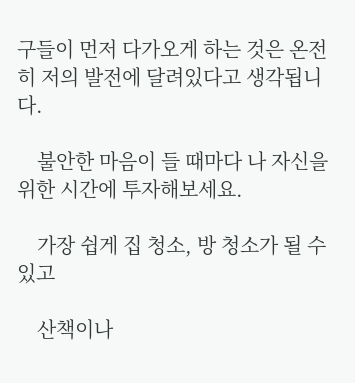구들이 먼저 다가오게 하는 것은 온전히 저의 발전에 달려있다고 생각됩니다.

    불안한 마음이 들 때마다 나 자신을 위한 시간에 투자해보세요.

    가장 쉽게 집 청소, 방 청소가 될 수 있고

    산책이나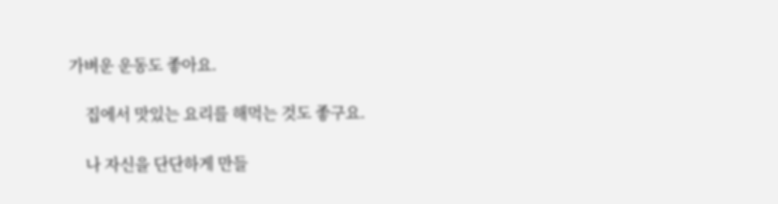가벼운 운동도 좋아요.

    집에서 맛있는 요리를 해먹는 것도 좋구요.

    나 자신을 단단하게 만들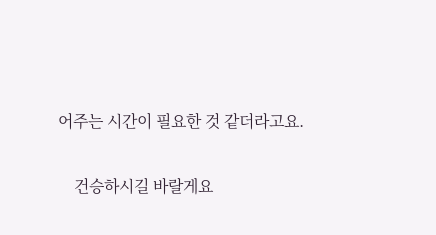어주는 시간이 필요한 것 같더라고요.

    건승하시길 바랄게요